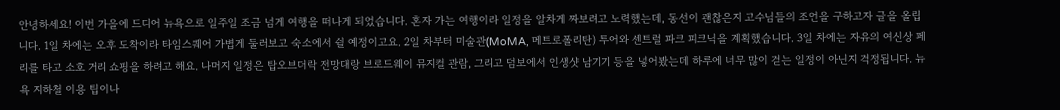안녕하세요! 이번 가을에 드디어 뉴욕으로 일주일 조금 넘게 여행을 떠나게 되었습니다. 혼자 가는 여행이라 일정을 알차게 짜보려고 노력했는데, 동선이 괜찮은지 고수님들의 조언을 구하고자 글을 올립니다. 1일 차에는 오후 도착이라 타임스퀘어 가볍게 둘러보고 숙소에서 쉴 예정이고요. 2일 차부터 미술관(MoMA, 메트로폴리탄) 투어와 센트럴 파크 피크닉을 계획했습니다. 3일 차에는 자유의 여신상 페리를 타고 소호 거리 쇼핑을 하려고 해요. 나머지 일정은 탑오브더락 전망대랑 브로드웨이 뮤지컬 관람, 그리고 덤보에서 인생샷 남기기 등을 넣어봤는데 하루에 너무 많이 걷는 일정이 아닌지 걱정됩니다. 뉴욕 지하철 이용 팁이나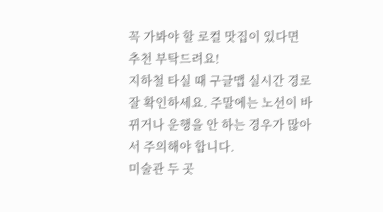꼭 가봐야 할 로컬 맛집이 있다면 추천 부탁드려요!
지하철 타실 때 구글맵 실시간 경로 잘 확인하세요. 주말에는 노선이 바뀌거나 운행을 안 하는 경우가 많아서 주의해야 합니다.
미술관 두 곳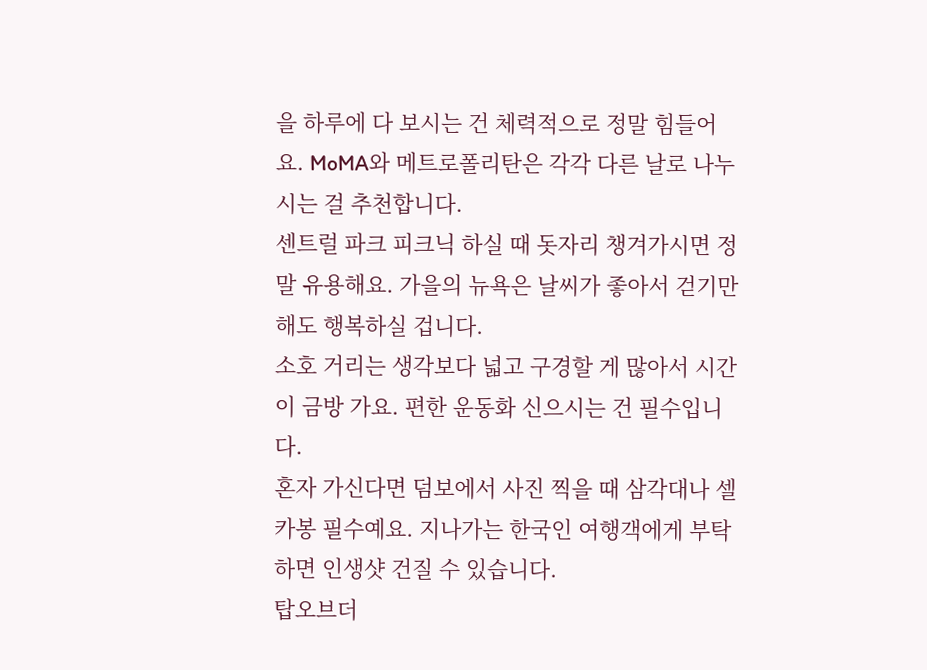을 하루에 다 보시는 건 체력적으로 정말 힘들어요. MoMA와 메트로폴리탄은 각각 다른 날로 나누시는 걸 추천합니다.
센트럴 파크 피크닉 하실 때 돗자리 챙겨가시면 정말 유용해요. 가을의 뉴욕은 날씨가 좋아서 걷기만 해도 행복하실 겁니다.
소호 거리는 생각보다 넓고 구경할 게 많아서 시간이 금방 가요. 편한 운동화 신으시는 건 필수입니다.
혼자 가신다면 덤보에서 사진 찍을 때 삼각대나 셀카봉 필수예요. 지나가는 한국인 여행객에게 부탁하면 인생샷 건질 수 있습니다.
탑오브더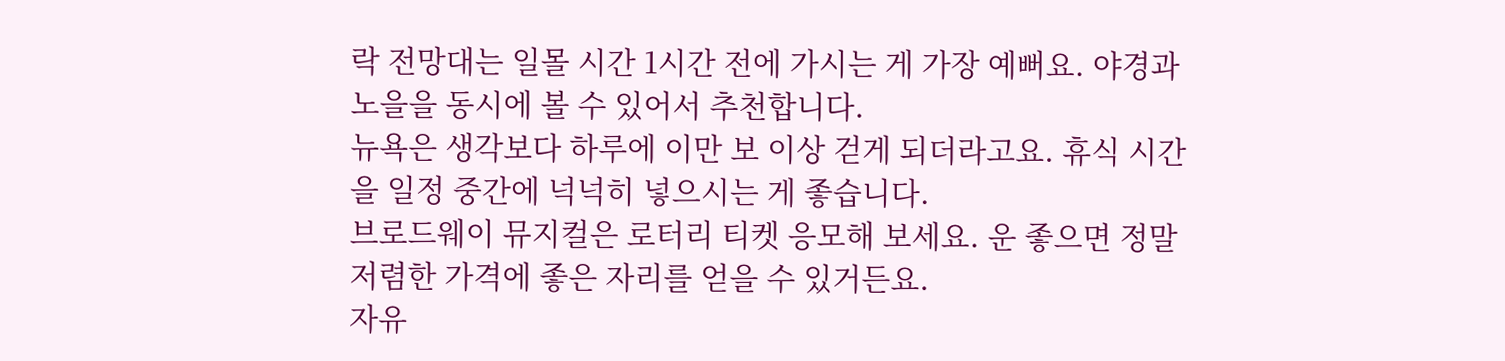락 전망대는 일몰 시간 1시간 전에 가시는 게 가장 예뻐요. 야경과 노을을 동시에 볼 수 있어서 추천합니다.
뉴욕은 생각보다 하루에 이만 보 이상 걷게 되더라고요. 휴식 시간을 일정 중간에 넉넉히 넣으시는 게 좋습니다.
브로드웨이 뮤지컬은 로터리 티켓 응모해 보세요. 운 좋으면 정말 저렴한 가격에 좋은 자리를 얻을 수 있거든요.
자유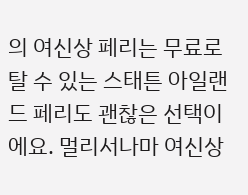의 여신상 페리는 무료로 탈 수 있는 스태튼 아일랜드 페리도 괜찮은 선택이에요. 멀리서나마 여신상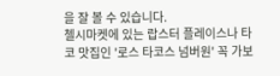을 잘 볼 수 있습니다.
첼시마켓에 있는 랍스터 플레이스나 타코 맛집인 '로스 타코스 넘버원' 꼭 가보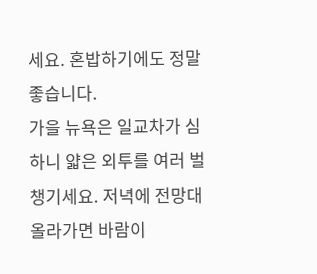세요. 혼밥하기에도 정말 좋습니다.
가을 뉴욕은 일교차가 심하니 얇은 외투를 여러 벌 챙기세요. 저녁에 전망대 올라가면 바람이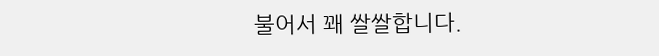불어서 꽤 쌀쌀합니다.